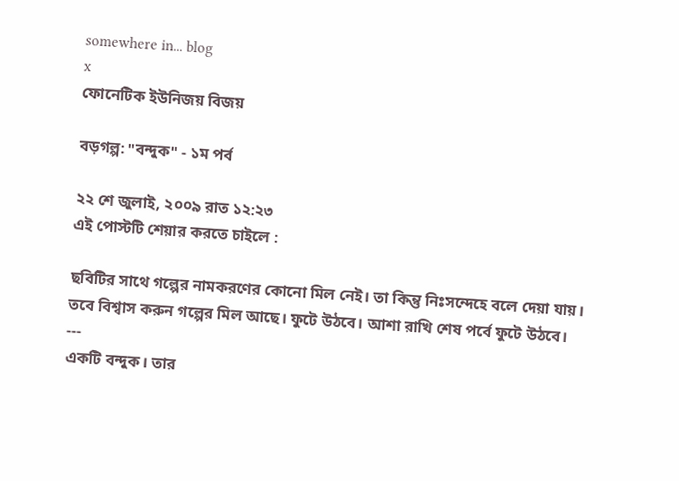somewhere in... blog
x
ফোনেটিক ইউনিজয় বিজয়

বড়গল্প: "বন্দুক" - ১ম পর্ব

২২ শে জুলাই, ২০০৯ রাত ১২:২৩
এই পোস্টটি শেয়ার করতে চাইলে :

ছবিটির সাথে গল্পের নামকরণের কোনো মিল নেই। তা কিন্তু নিঃসন্দেহে বলে দেয়া যায়। তবে বিশ্বাস করুন গল্পের মিল আছে। ফুটে উঠবে। আশা রাখি শেষ পর্বে ফুটে উঠবে।
---
একটি বন্দুক। তার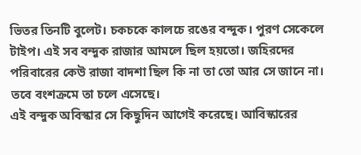ভিতর তিনটি বুলেট। চকচকে কালচে রঙের বন্দুক। পুরণ সেকেলে টাইপ। এই সব বন্দুক রাজার আমলে ছিল হয়তো। জহিরদের পরিবারের কেউ রাজা বাদশা ছিল কি না তা তো আর সে জানে না। তবে বংশক্রমে তা চলে এসেছে।
এই বন্দুক অবিস্কার সে কিছুদিন আগেই করেছে। আবিস্কারের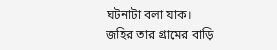ঘটনাটা বলা যাক।
জহির তার গ্রামের বাড়ি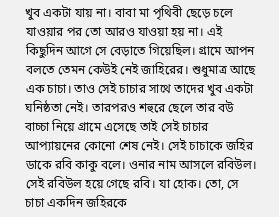খুব একটা যায় না। বাবা মা পৃথিবী ছেড়ে চলে যাওয়ার পর তো আরও যাওয়া হয় না। এই কিছুদিন আগে সে বেড়াতে গিয়েছিল। গ্রামে আপন বলতে তেমন কেউই নেই জাহিরের। শুধুমাত্র আছে এক চাচা। তাও সেই চাচার সাথে তাদের খুব একটা ঘনিষ্ঠতা নেই। তারপরও শহুরে ছেলে তার বউ বাচ্চা নিয়ে গ্রামে এসেছে তাই সেই চাচার আপ্যায়নের কোনো শেষ নেই। সেই চাচাকে জহির ডাকে রবি কাকু বলে। ওনার নাম আসলে রবিউল। সেই রবিউল হয়ে গেছে রবি। যা হোক। তো, সে চাচা একদিন জহিরকে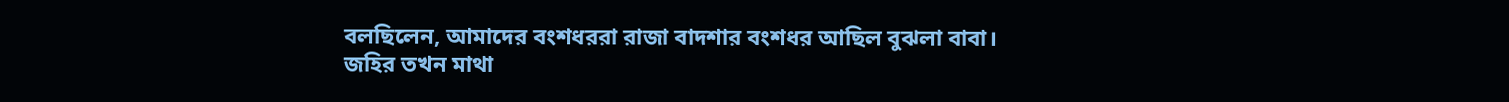বলছিলেন, আমাদের বংশধররা রাজা বাদশার বংশধর আছিল বুঝলা বাবা।
জহির তখন মাথা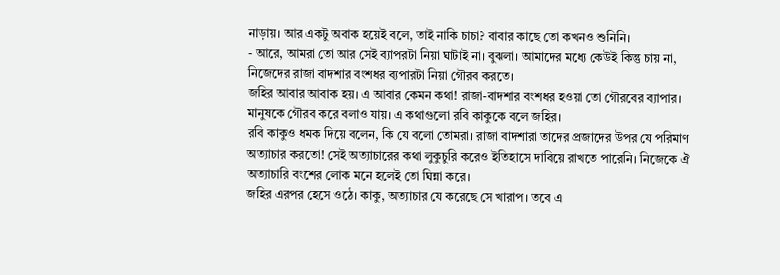নাড়ায়। আর একটু অবাক হয়েই বলে, তাই নাকি চাচা? বাবার কাছে তো কখনও শুনিনি।
- আরে, আমরা তো আর সেই ব্যাপরটা নিয়া ঘাটাই না। বুঝলা। আমাদের মধ্যে কেউই কিন্তু চায় না, নিজেদের রাজা বাদশার বংশধর ব্যপারটা নিয়া গৌরব করতে।
জহির আবার আবাক হয়। এ আবার কেমন কথা! রাজা-বাদশার বংশধর হওয়া তো গৌরবের ব্যাপার। মানুষকে গৌরব করে বলাও যায়। এ কথাগুলো রবি কাকুকে বলে জহির।
রবি কাকুও ধমক দিয়ে বলেন, কি যে বলো তোমরা। রাজা বাদশারা তাদের প্রজাদের উপর যে পরিমাণ অত্যাচার করতো! সেই অত্যাচারের কথা লুকুচুরি করেও ইতিহাসে দাবিয়ে রাখতে পারেনি। নিজেকে ঐ অত্যাচারি বংশের লোক মনে হলেই তো ঘিন্না করে।
জহির এরপর হেসে ওঠে। কাকু, অত্যাচার যে করেছে সে খারাপ। তবে এ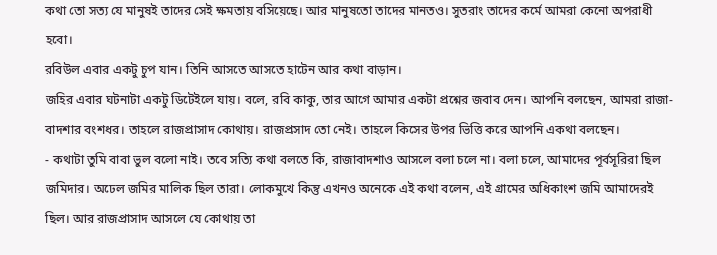কথা তো সত্য যে মানুষই তাদের সেই ক্ষমতায় বসিয়েছে। আর মানুষতো তাদের মানতও। সুতরাং তাদের কর্মে আমরা কেনো অপরাধী হবো।
রবিউল এবার একটু চুপ যান। তিনি আসতে আসতে হাটেন আর কথা বাড়ান।
জহির এবার ঘটনাটা একটু ডিটেইলে যায়। বলে, রবি কাকু, তার আগে আমার একটা প্রশ্নের জবাব দেন। আপনি বলছেন, আমরা রাজা-বাদশার বংশধর। তাহলে রাজপ্রাসাদ কোথায়। রাজপ্রসাদ তো নেই। তাহলে কিসের উপর ভিত্তি করে আপনি একথা বলছেন।
- কথাটা তুমি বাবা ভুল বলো নাই। তবে সত্যি কথা বলতে কি, রাজাবাদশাও আসলে বলা চলে না। বলা চলে, আমাদের পূর্বসূরিরা ছিল জমিদার। অঢেল জমির মালিক ছিল তারা। লোকমুখে কিন্তু এখনও অনেকে এই কথা বলেন, এই গ্রামের অধিকাংশ জমি আমাদেরই ছিল। আর রাজপ্রাসাদ আসলে যে কোথায় তা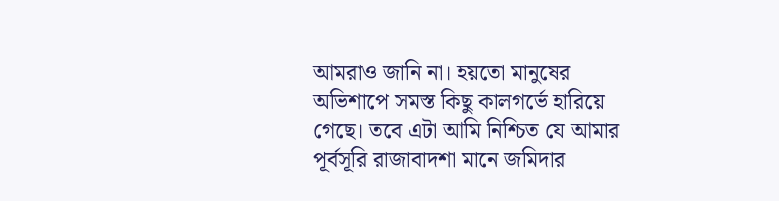আমরাও জানি না। হয়তো মানুষের অভিশাপে সমস্ত কিছু কালগর্ভে হারিয়ে গেছে। তবে এটা আমি নিশ্চিত যে আমার পূর্বসূরি রাজাবাদশা মানে জমিদার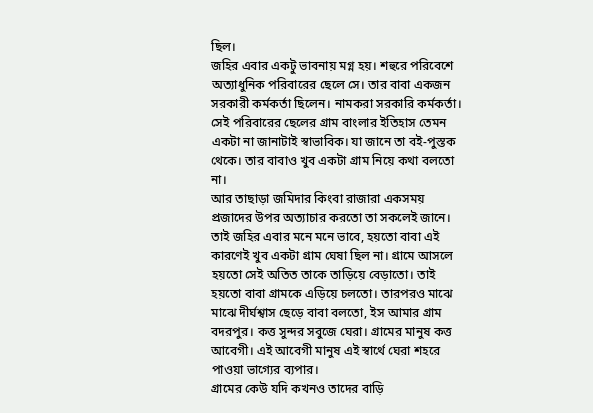ছিল।
জহির এবার একটু ভাবনায় মগ্ন হয়। শহুরে পরিবেশে অত্যাধুনিক পরিবারের ছেলে সে। তার বাবা একজন সরকারী কর্মকর্তা ছিলেন। নামকরা সরকারি কর্মকর্তা। সেই পরিবারের ছেলের গ্রাম বাংলার ইতিহাস তেমন একটা না জানাটাই স্বাভাবিক। যা জানে তা বই-পুস্তক থেকে। তার বাবাও খুব একটা গ্রাম নিয়ে কথা বলতো না।
আর তাছাড়া জমিদার কিংবা রাজারা একসময় প্রজাদের উপর অত্যাচার করতো তা সকলেই জানে।
তাই জহির এবার মনে মনে ভাবে, হয়তো বাবা এই কারণেই খুব একটা গ্রাম ঘেষা ছিল না। গ্রামে আসলে হয়তো সেই অতিত তাকে তাড়িয়ে বেড়াতো। তাই হয়তো বাবা গ্রামকে এড়িয়ে চলতো। তারপরও মাঝে মাঝে দীর্ঘশ্বাস ছেড়ে বাবা বলতো, ইস আমার গ্রাম বদরপুর। কত্ত সুন্দর সবুজে ঘেরা। গ্রামের মানুষ কত্ত আবেগী। এই আবেগী মানুষ এই স্বার্থে ঘেরা শহরে পাওয়া ভাগ্যের ব্যপার।
গ্রামের কেউ যদি কখনও তাদের বাড়ি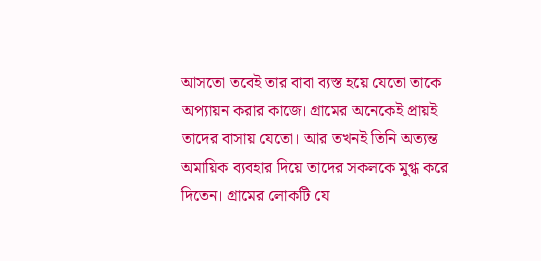আসতো তবেই তার বাবা ব্যস্ত হয়ে যেতো তাকে অপ্যায়ন করার কাজে। গ্রামের অনেকেই প্রায়ই তাদের বাসায় যেতো। আর তখনই তিনি অত্যন্ত অমায়িক ব্যবহার দিয়ে তাদের সকলকে মুগ্ধ করে দিতেন। গ্রামের লোকটি যে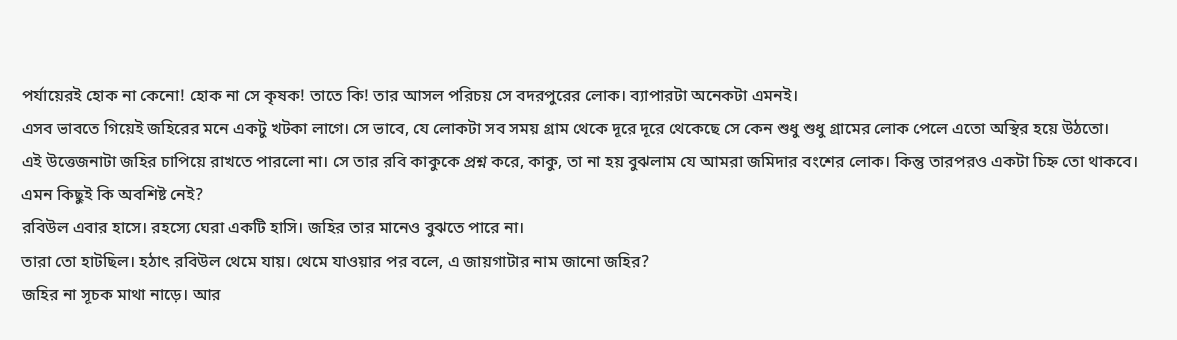পর্যায়েরই হোক না কেনো! হোক না সে কৃষক! তাতে কি! তার আসল পরিচয় সে বদরপুরের লোক। ব্যাপারটা অনেকটা এমনই।
এসব ভাবতে গিয়েই জহিরের মনে একটু খটকা লাগে। সে ভাবে, যে লোকটা সব সময় গ্রাম থেকে দূরে দূরে থেকেছে সে কেন শুধু শুধু গ্রামের লোক পেলে এতো অস্থির হয়ে উঠতো।
এই উত্তেজনাটা জহির চাপিয়ে রাখতে পারলো না। সে তার রবি কাকুকে প্রশ্ন করে, কাকু, তা না হয় বুঝলাম যে আমরা জমিদার বংশের লোক। কিন্তু তারপরও একটা চিহ্ন তো থাকবে। এমন কিছুই কি অবশিষ্ট নেই?
রবিউল এবার হাসে। রহস্যে ঘেরা একটি হাসি। জহির তার মানেও বুঝতে পারে না।
তারা তো হাটছিল। হঠাৎ রবিউল থেমে যায়। থেমে যাওয়ার পর বলে, এ জায়গাটার নাম জানো জহির?
জহির না সূচক মাথা নাড়ে। আর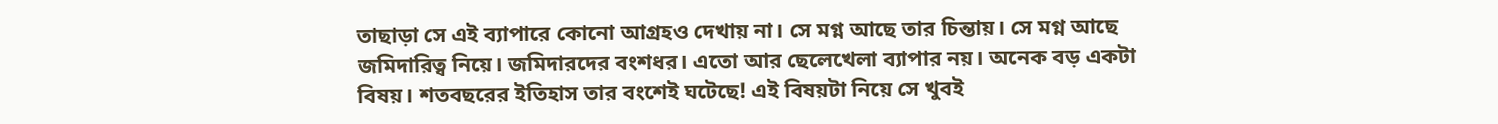তাছাড়া সে এই ব্যাপারে কোনো আগ্রহও দেখায় না। সে মগ্ন আছে তার চিন্তায়। সে মগ্ন আছে জমিদারিত্ব নিয়ে। জমিদারদের বংশধর। এতো আর ছেলেখেলা ব্যাপার নয়। অনেক বড় একটা বিষয়। শতবছরের ইতিহাস তার বংশেই ঘটেছে! এই বিষয়টা নিয়ে সে খুবই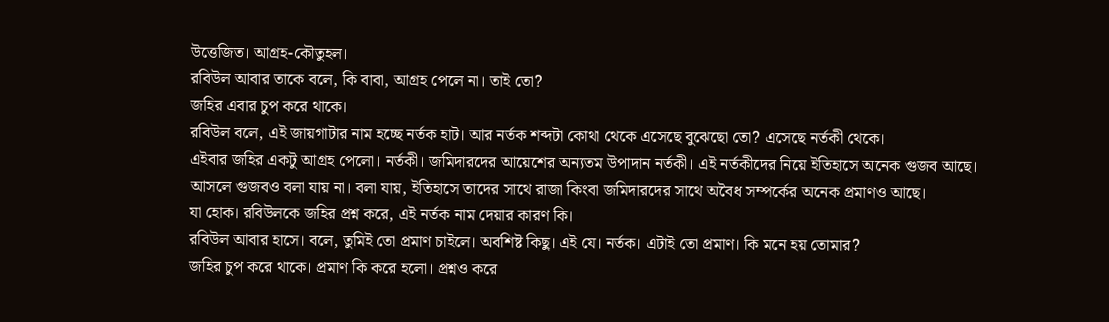উত্তেজিত। আগ্রহ-কৌতুহল।
রবিউল আবার তাকে বলে, কি বাবা, আগ্রহ পেলে না। তাই তো?
জহির এবার চুপ করে থাকে।
রবিউল বলে, এই জায়গাটার নাম হচ্ছে নর্তক হাট। আর নর্তক শব্দটা কোথা থেকে এসেছে বুঝেছো তো? এসেছে নর্তকী থেকে।
এইবার জহির একটু আগ্রহ পেলো। নর্তকী। জমিদারদের আয়েশের অন্যতম উপাদান নর্তকী। এই নর্তকীদের নিয়ে ইতিহাসে অনেক গুজব আছে। আসলে গুজবও বলা যায় না। বলা যায়, ইতিহাসে তাদের সাথে রাজা কিংবা জমিদারদের সাথে অবৈধ সম্পর্কের অনেক প্রমাণও আছে।
যা হোক। রবিউলকে জহির প্রশ্ন করে, এই নর্তক নাম দেয়ার কারণ কি।
রবিউল আবার হাসে। বলে, তুমিই তো প্রমাণ চাইলে। অবশিষ্ট কিছু। এই যে। নর্তক। এটাই তো প্রমাণ। কি মনে হয় তোমার?
জহির চুপ করে থাকে। প্রমাণ কি করে হলো। প্রশ্নও করে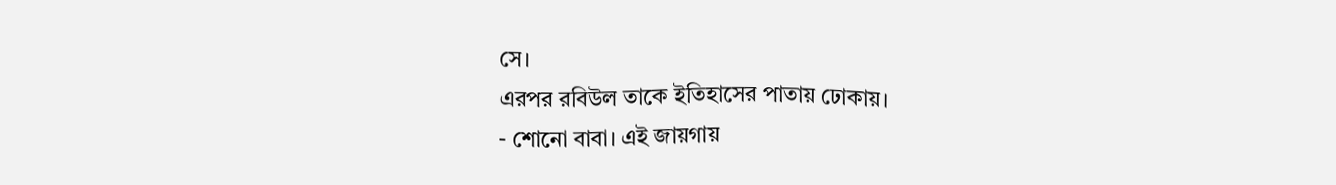সে।
এরপর রবিউল তাকে ইতিহাসের পাতায় ঢোকায়।
- শোনো বাবা। এই জায়গায়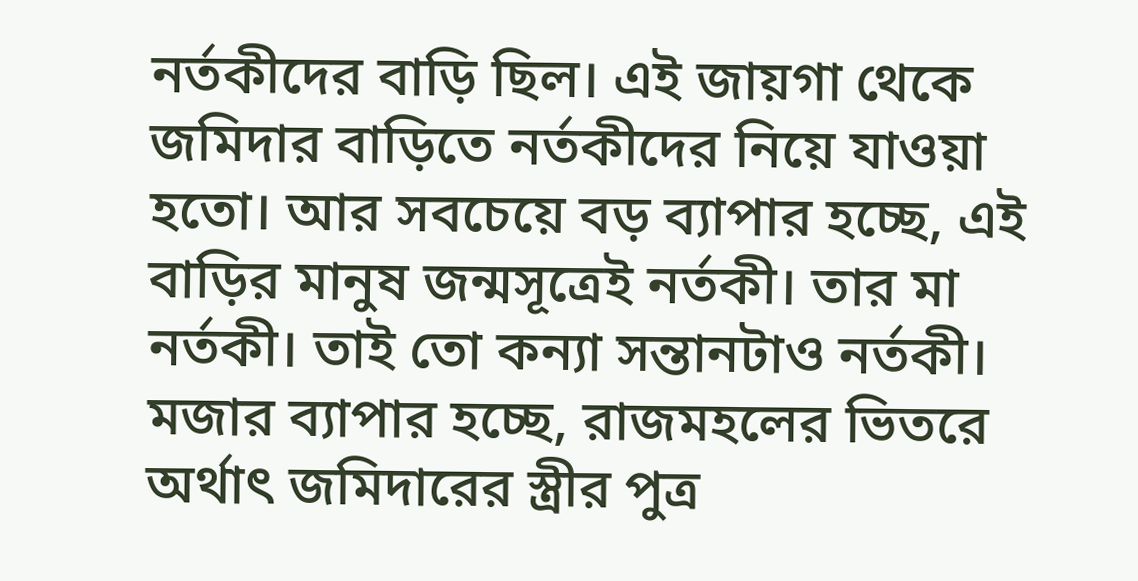নর্তকীদের বাড়ি ছিল। এই জায়গা থেকে জমিদার বাড়িতে নর্তকীদের নিয়ে যাওয়া হতো। আর সবচেয়ে বড় ব্যাপার হচ্ছে, এই বাড়ির মানুষ জন্মসূত্রেই নর্তকী। তার মা নর্তকী। তাই তো কন্যা সন্তানটাও নর্তকী। মজার ব্যাপার হচ্ছে, রাজমহলের ভিতরে অর্থাৎ জমিদারের স্ত্রীর পুত্র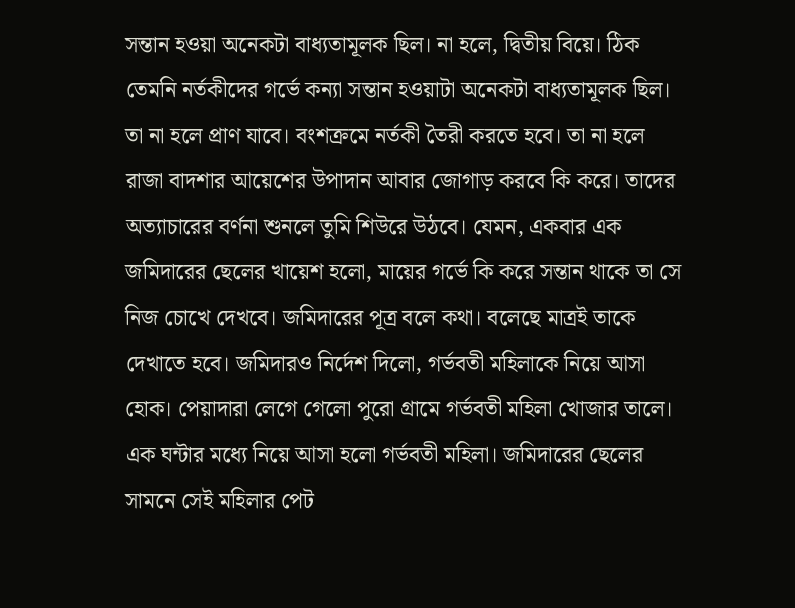সন্তান হওয়া অনেকটা বাধ্যতামূলক ছিল। না হলে, দ্বিতীয় বিয়ে। ঠিক তেমনি নর্তকীদের গর্ভে কন্যা সন্তান হওয়াটা অনেকটা বাধ্যতামূলক ছিল। তা না হলে প্রাণ যাবে। বংশক্রমে নর্তকী তৈরী করতে হবে। তা না হলে রাজা বাদশার আয়েশের উপাদান আবার জোগাড় করবে কি করে। তাদের অত্যাচারের বর্ণনা শুনলে তুমি শিউরে উঠবে। যেমন, একবার এক জমিদারের ছেলের খায়েশ হলো, মায়ের গর্ভে কি করে সন্তান থাকে তা সে নিজ চোখে দেখবে। জমিদারের পূত্র বলে কথা। বলেছে মাত্রই তাকে দেখাতে হবে। জমিদারও নির্দেশ দিলো, গর্ভবতী মহিলাকে নিয়ে আসা হোক। পেয়াদারা লেগে গেলো পুরো গ্রামে গর্ভবতী মহিলা খোজার তালে। এক ঘন্টার মধ্যে নিয়ে আসা হলো গর্ভবতী মহিলা। জমিদারের ছেলের সামনে সেই মহিলার পেট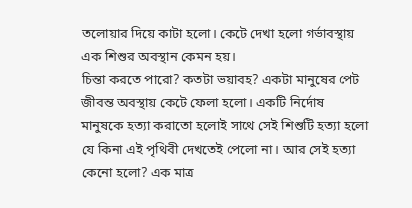তলোয়ার দিয়ে কাটা হলো। কেটে দেখা হলো গর্ভাবস্থায় এক শিশুর অবস্থান কেমন হয়।
চিন্তা করতে পারো? কতটা ভয়াবহ? একটা মানুষের পেট জীবন্ত অবস্থায় কেটে ফেলা হলো। একটি নির্দোষ মানুষকে হত্যা করাতো হলোই সাথে সেই শিশুটি হত্যা হলো যে কিনা এই পৃথিবী দেখতেই পেলো না। আর সেই হত্যা কেনো হলো? এক মাত্র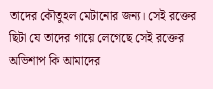তাদের কৌতুহল মেটানোর জন্য। সেই রক্তের ছিটা যে তাদের গায়ে লেগেছে সেই রক্তের অভিশাপ কি আমাদের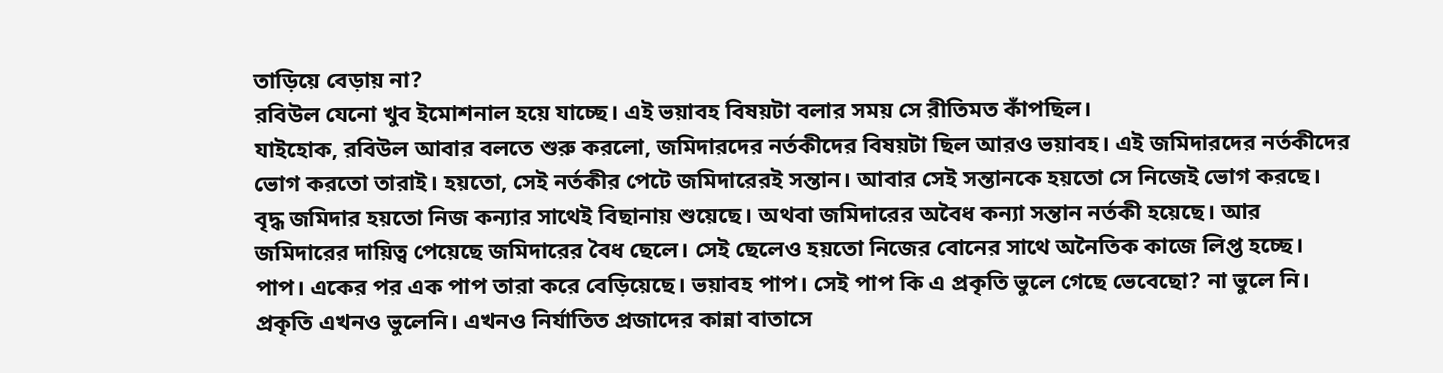তাড়িয়ে বেড়ায় না?
রবিউল যেনো খুব ইমোশনাল হয়ে যাচ্ছে। এই ভয়াবহ বিষয়টা বলার সময় সে রীতিমত কাঁপছিল।
যাইহোক, রবিউল আবার বলতে শুরু করলো, জমিদারদের নর্তকীদের বিষয়টা ছিল আরও ভয়াবহ। এই জমিদারদের নর্তকীদের ভোগ করতো তারাই। হয়তো, সেই নর্তকীর পেটে জমিদারেরই সন্তান। আবার সেই সন্তানকে হয়তো সে নিজেই ভোগ করছে। বৃদ্ধ জমিদার হয়তো নিজ কন্যার সাথেই বিছানায় শুয়েছে। অথবা জমিদারের অবৈধ কন্যা সন্তান নর্তকী হয়েছে। আর জমিদারের দায়িত্ব পেয়েছে জমিদারের বৈধ ছেলে। সেই ছেলেও হয়তো নিজের বোনের সাথে অনৈতিক কাজে লিপ্ত হচ্ছে।
পাপ। একের পর এক পাপ তারা করে বেড়িয়েছে। ভয়াবহ পাপ। সেই পাপ কি এ প্রকৃতি ভুলে গেছে ভেবেছো? না ভুলে নি। প্রকৃতি এখনও ভুলেনি। এখনও নির্যাতিত প্রজাদের কান্না বাতাসে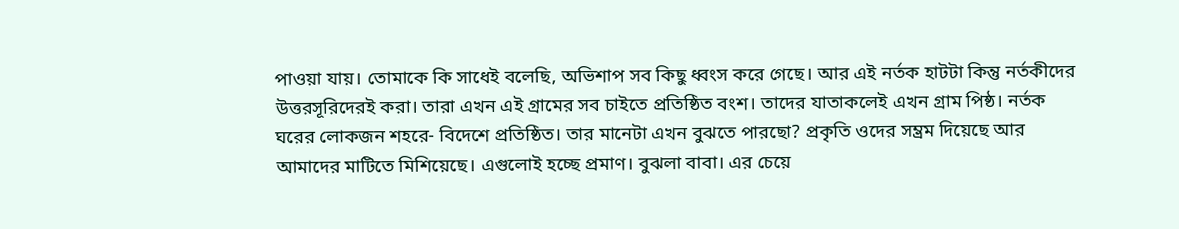পাওয়া যায়। তোমাকে কি সাধেই বলেছি, অভিশাপ সব কিছু ধ্বংস করে গেছে। আর এই নর্তক হাটটা কিন্তু নর্তকীদের উত্তরসূরিদেরই করা। তারা এখন এই গ্রামের সব চাইতে প্রতিষ্ঠিত বংশ। তাদের যাতাকলেই এখন গ্রাম পিষ্ঠ। নর্তক ঘরের লোকজন শহরে- বিদেশে প্রতিষ্ঠিত। তার মানেটা এখন বুঝতে পারছো? প্রকৃতি ওদের সম্ভ্রম দিয়েছে আর আমাদের মাটিতে মিশিয়েছে। এগুলোই হচ্ছে প্রমাণ। বুঝলা বাবা। এর চেয়ে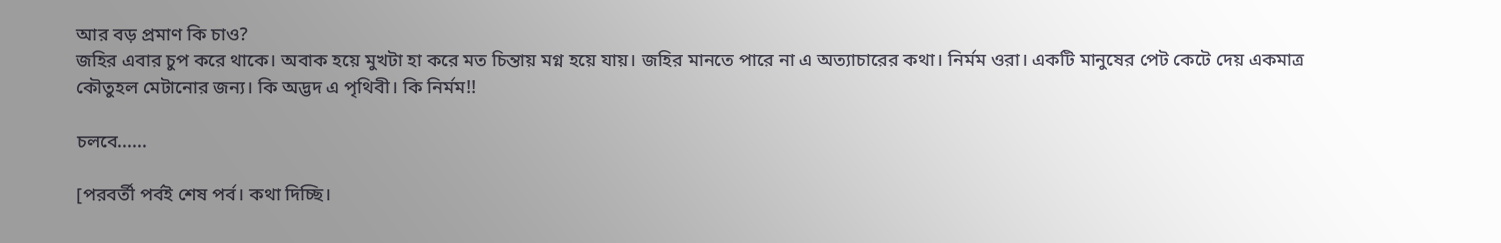আর বড় প্রমাণ কি চাও?
জহির এবার চুপ করে থাকে। অবাক হয়ে মুখটা হা করে মত চিন্তায় মগ্ন হয়ে যায়। জহির মানতে পারে না এ অত্যাচারের কথা। নির্মম ওরা। একটি মানুষের পেট কেটে দেয় একমাত্র কৌতুহল মেটানোর জন্য। কি অদ্ভদ এ পৃথিবী। কি নির্মম!!

চলবে......

[পরবর্তী পর্বই শেষ পর্ব। কথা দিচ্ছি।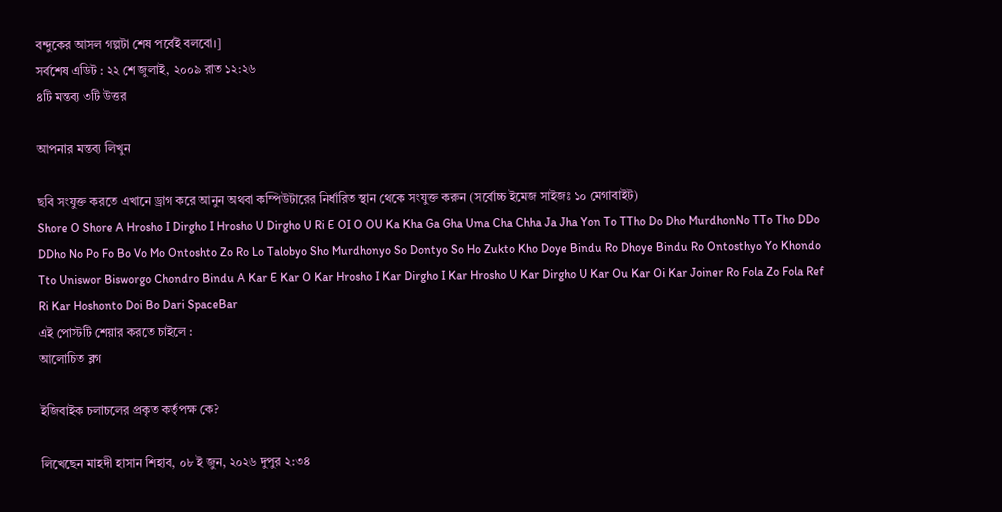বন্দুকের আসল গল্পটা শেষ পর্বেই বলবো।]
সর্বশেষ এডিট : ২২ শে জুলাই, ২০০৯ রাত ১২:২৬
৪টি মন্তব্য ৩টি উত্তর

আপনার মন্তব্য লিখুন

ছবি সংযুক্ত করতে এখানে ড্রাগ করে আনুন অথবা কম্পিউটারের নির্ধারিত স্থান থেকে সংযুক্ত করুন (সর্বোচ্চ ইমেজ সাইজঃ ১০ মেগাবাইট)
Shore O Shore A Hrosho I Dirgho I Hrosho U Dirgho U Ri E OI O OU Ka Kha Ga Gha Uma Cha Chha Ja Jha Yon To TTho Do Dho MurdhonNo TTo Tho DDo DDho No Po Fo Bo Vo Mo Ontoshto Zo Ro Lo Talobyo Sho Murdhonyo So Dontyo So Ho Zukto Kho Doye Bindu Ro Dhoye Bindu Ro Ontosthyo Yo Khondo Tto Uniswor Bisworgo Chondro Bindu A Kar E Kar O Kar Hrosho I Kar Dirgho I Kar Hrosho U Kar Dirgho U Kar Ou Kar Oi Kar Joiner Ro Fola Zo Fola Ref Ri Kar Hoshonto Doi Bo Dari SpaceBar
এই পোস্টটি শেয়ার করতে চাইলে :
আলোচিত ব্লগ

ইজিবাইক চলাচলের প্রকৃত কর্তৃপক্ষ কে?

লিখেছেন মাহদী হাসান শিহাব, ০৮ ই জুন, ২০২৬ দুপুর ২:৩৪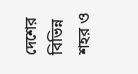দেশের বিভিন্ন শহর ও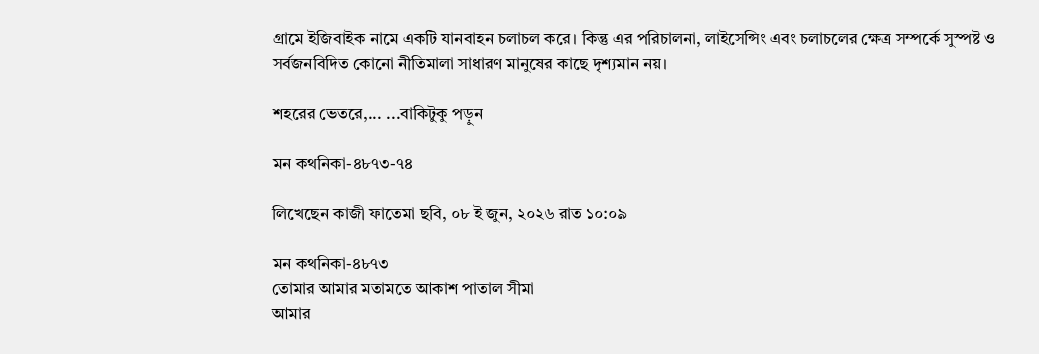গ্রামে ইজিবাইক নামে একটি যানবাহন চলাচল করে। কিন্তু এর পরিচালনা, লাইসেন্সিং এবং চলাচলের ক্ষেত্র সম্পর্কে সুস্পষ্ট ও সর্বজনবিদিত কোনো নীতিমালা সাধারণ মানুষের কাছে দৃশ্যমান নয়।

শহরের ভেতরে,... ...বাকিটুকু পড়ুন

মন কথনিকা-৪৮৭৩-৭৪

লিখেছেন কাজী ফাতেমা ছবি, ০৮ ই জুন, ২০২৬ রাত ১০:০৯

মন কথনিকা-৪৮৭৩
তোমার আমার মতামতে আকাশ পাতাল সীমা
আমার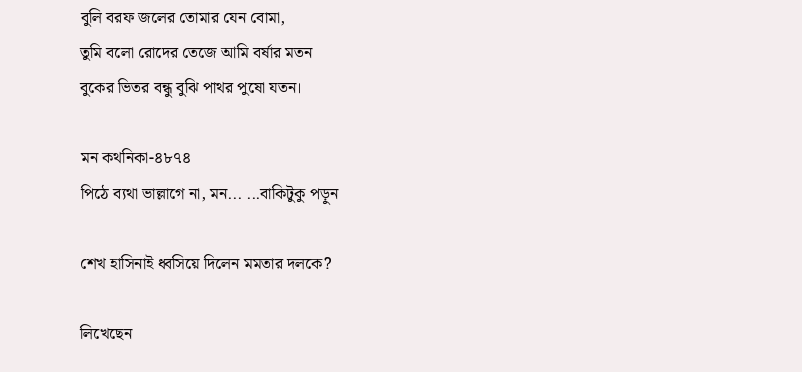বুলি বরফ জলের তোমার যেন বোমা,
তুমি বলো রোদের তেজে আমি বর্ষার মতন
বুকের ভিতর বন্ধু বুঝি পাথর পুষো যতন।

মন কথনিকা-৪৮৭৪
পিঠে ব্যথা ভাল্লাগে না, মন... ...বাকিটুকু পড়ুন

শেখ হাসিনাই ধ্বসিয়ে দিলেন মমতার দলকে?

লিখেছেন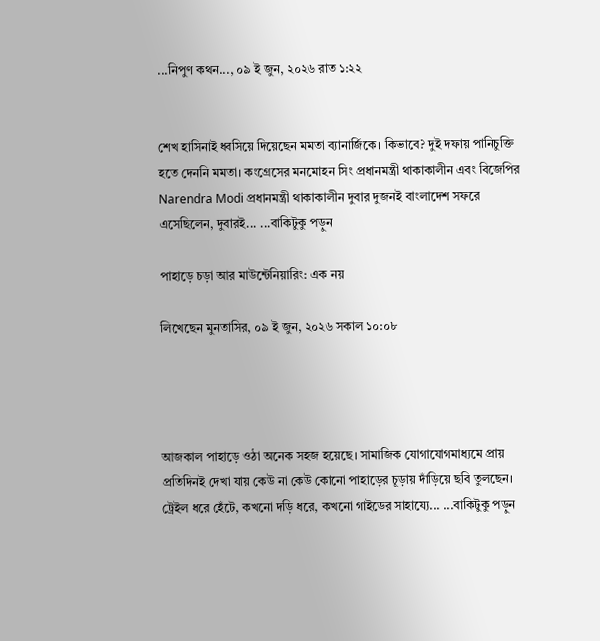...নিপুণ কথন..., ০৯ ই জুন, ২০২৬ রাত ১:২২


শেখ হাসিনাই ধ্বসিয়ে দিয়েছেন মমতা ব্যানার্জিকে। কিভাবে? দুই দফায় পানিচুক্তি হতে দেননি মমতা। কংগ্রেসের মনমোহন সিং প্রধানমন্ত্রী থাকাকালীন এবং বিজেপির Narendra Modi প্রধানমন্ত্রী থাকাকালীন দুবার দুজনই বাংলাদেশ সফরে এসেছিলেন, দুবারই... ...বাকিটুকু পড়ুন

পাহাড়ে চড়া আর মাউন্টেনিয়ারিং: এক নয়

লিখেছেন মুনতাসির, ০৯ ই জুন, ২০২৬ সকাল ১০:০৮




আজকাল পাহাড়ে ওঠা অনেক সহজ হয়েছে। সামাজিক যোগাযোগমাধ্যমে প্রায় প্রতিদিনই দেখা যায় কেউ না কেউ কোনো পাহাড়ের চূড়ায় দাঁড়িয়ে ছবি তুলছেন। ট্রেইল ধরে হেঁটে, কখনো দড়ি ধরে, কখনো গাইডের সাহায্যে... ...বাকিটুকু পড়ুন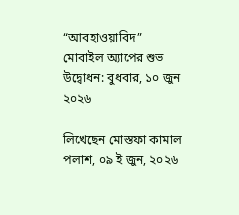“আবহাওয়াবিদ” মোবাইল অ্যাপের শুভ উদ্বোধন: বুধবার, ১০ জুন ২০২৬

লিখেছেন মোস্তফা কামাল পলাশ, ০৯ ই জুন, ২০২৬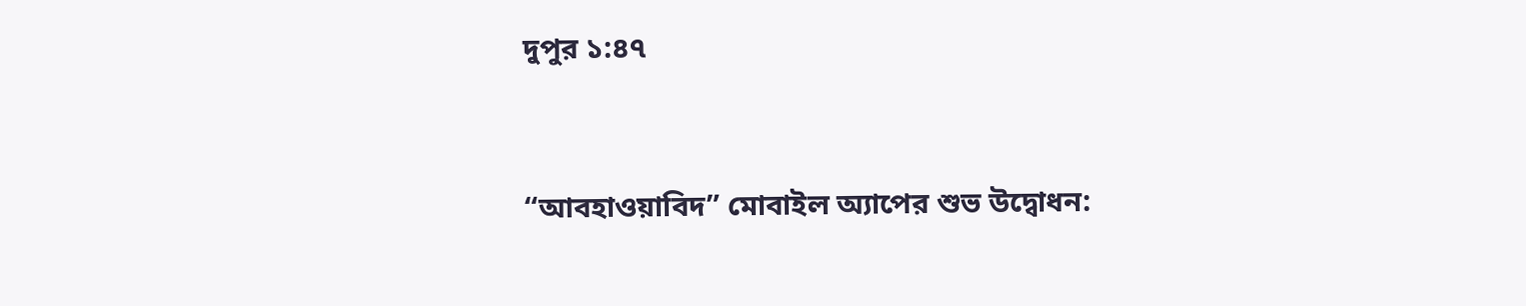দুপুর ১:৪৭



“আবহাওয়াবিদ” মোবাইল অ্যাপের শুভ উদ্বোধন: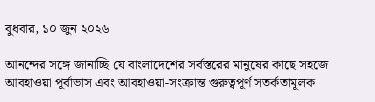বুধবার, ১০ জুন ২০২৬

আনন্দের সঙ্গে জানাচ্ছি যে বাংলাদেশের সর্বস্তরের মানুষের কাছে সহজে আবহাওয়া পূর্বাভাস এবং আবহাওয়া-সংক্রান্ত গুরুত্বপূর্ণ সতর্কতামূলক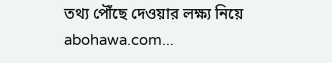তথ্য পৌঁছে দেওয়ার লক্ষ্য নিয়ে abohawa.com...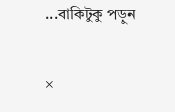...বাকিটুকু পড়ুন

×